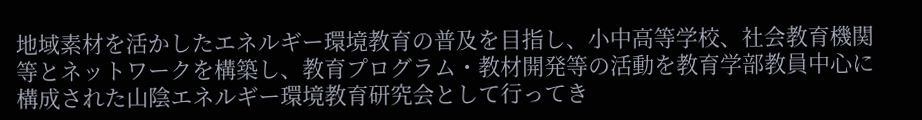地域素材を活かしたエネルギー環境教育の普及を目指し、小中高等学校、社会教育機関等とネットワークを構築し、教育プログラム・教材開発等の活動を教育学部教員中心に構成された山陰エネルギー環境教育研究会として行ってき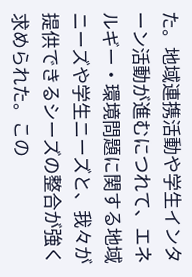た。地域連携活動や学生インターン活動が進むにつれて、エネルギー・環境問題に関する地域ニーズや学生ニーズと、我々が提供できるシーズの整合が強く求められた。この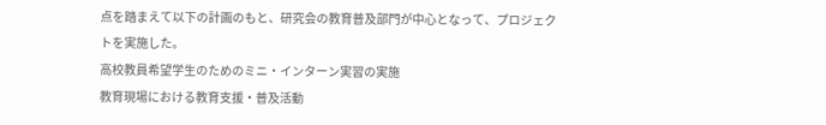点を踏まえて以下の計画のもと、研究会の教育普及部門が中心となって、プロジェクトを実施した。
高校教員希望学生のためのミニ・インターン実習の実施
教育現場における教育支援・普及活動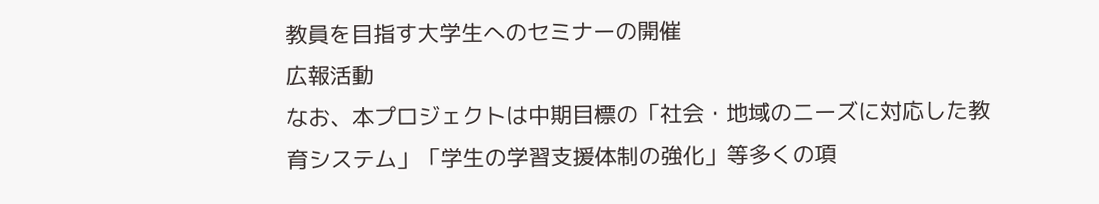教員を目指す大学生へのセミナーの開催
広報活動
なお、本プロジェクトは中期目標の「社会・地域のニーズに対応した教育システム」「学生の学習支援体制の強化」等多くの項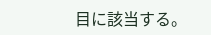目に該当する。